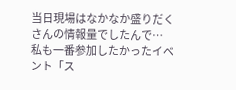当日現場はなかなか盛りだくさんの情報量でしたんで…
私も一番参加したかったイベント「ス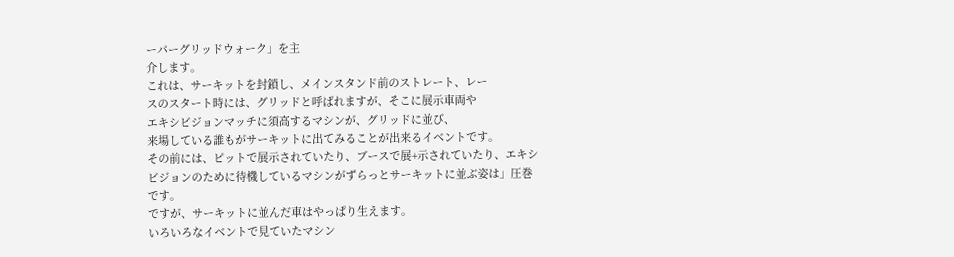ーパーグリッドウォーク」を主
介します。
これは、サーキットを封鎖し、メインスタンド前のストレート、レー
スのスタート時には、グリッドと呼ばれますが、そこに展示車両や
エキシビジョンマッチに須高するマシンが、グリッドに並び、
来場している誰もがサーキットに出てみることが出来るイベントです。
その前には、ピットで展示されていたり、ブースで展+示されていたり、エキシ
ビジョンのために待機しているマシンがずらっとサーキットに並ぶ姿は」圧巻
です。
ですが、サーキットに並んだ車はやっぱり生えます。
いろいろなイベントで見ていたマシン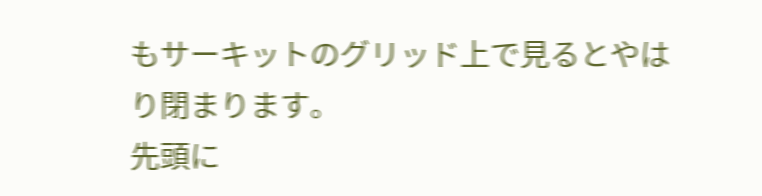もサーキットのグリッド上で見るとやは
り閉まります。
先頭に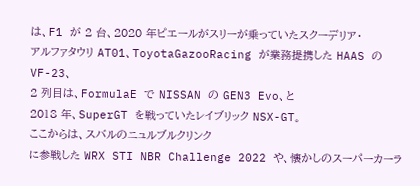は、F1 が 2 台、2020 年ピエールがスリーが乗っていたスクーデリア・
アルファタウリ AT01、ToyotaGazooRacing が業務提携した HAAS の
VF-23、
2 列目は、FormulaE で NISSAN の GEN3 Evo、と
2018 年、SuperGT を戦っていたレイブリック NSX-GT。
ここからは、スバルのニュルブルクリンク
に参戦した WRX STI NBR Challenge 2022 や、懐かしのスーパーカーラ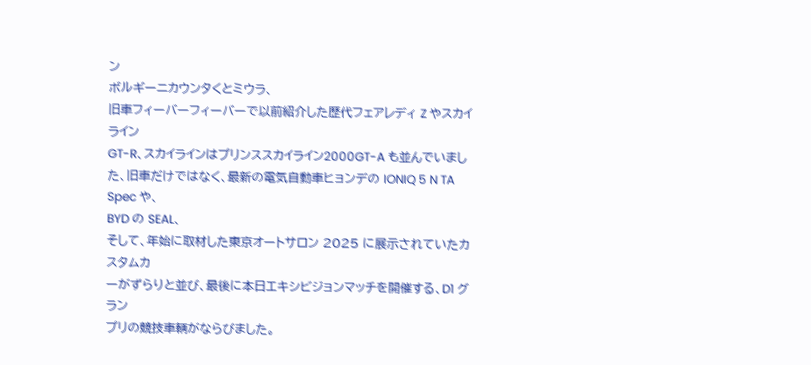ン
ボルギーニカウンタくとミウラ、
旧車フィーバーフィーバーで以前紹介した歴代フェアレディ Z やスカイライン
GT-R、スカイラインはプリンススカイライン2000GT-A も並んでいまし
た、旧車だけではなく、最新の電気自動車ヒョンデの IONIQ 5 N TA Spec や、
BYD の SEAL、
そして、年始に取材した東京オートサロン 2025 に展示されていたカスタムカ
ーがずらりと並び、最後に本日エキシビジョンマッチを開催する、D1 グラン
プリの競技車輌がならびました。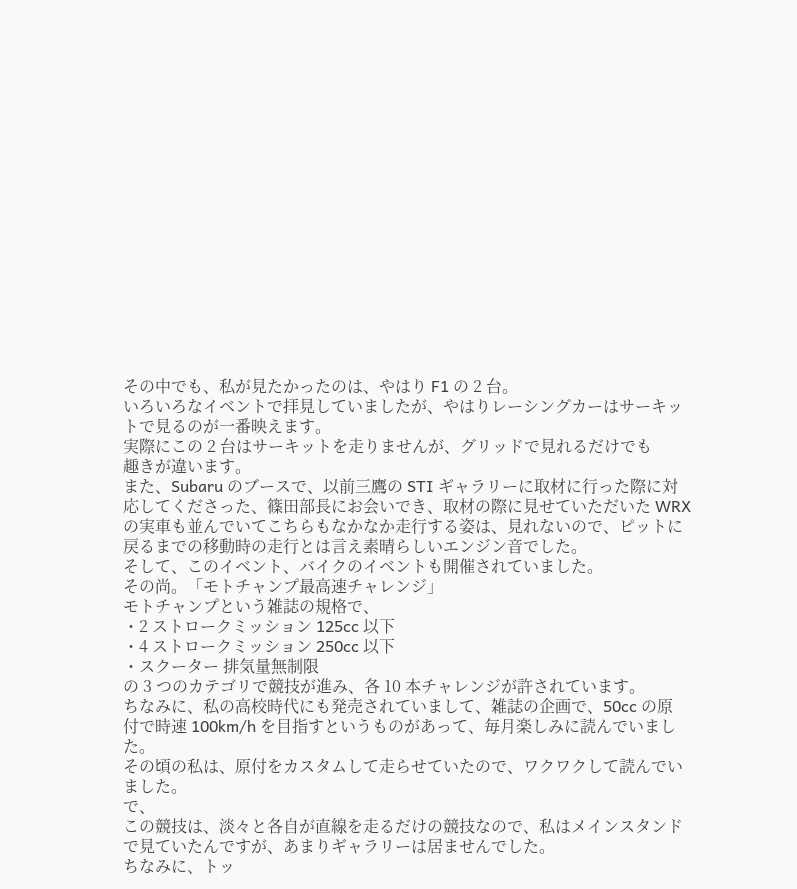その中でも、私が見たかったのは、やはり F1 の 2 台。
いろいろなイベントで拝見していましたが、やはりレーシングカーはサーキッ
トで見るのが一番映えます。
実際にこの 2 台はサーキットを走りませんが、グリッドで見れるだけでも
趣きが違います。
また、Subaru のブースで、以前三鷹の STI ギャラリーに取材に行った際に対
応してくださった、篠田部長にお会いでき、取材の際に見せていただいた WRX
の実車も並んでいてこちらもなかなか走行する姿は、見れないので、ピットに
戻るまでの移動時の走行とは言え素晴らしいエンジン音でした。
そして、このイベント、バイクのイベントも開催されていました。
その尚。「モトチャンプ最高速チャレンジ」
モトチャンプという雑誌の規格で、
・2 ストロークミッション 125cc 以下
・4 ストロークミッション 250cc 以下
・スクーター 排気量無制限
の 3 つのカテゴリで競技が進み、各 10 本チャレンジが許されています。
ちなみに、私の高校時代にも発売されていまして、雑誌の企画で、50cc の原
付で時速 100km/h を目指すというものがあって、毎月楽しみに読んでいまし
た。
その頃の私は、原付をカスタムして走らせていたので、ワクワクして読んでい
ました。
で、
この競技は、淡々と各自が直線を走るだけの競技なので、私はメインスタンド
で見ていたんですが、あまりギャラリーは居ませんでした。
ちなみに、トッ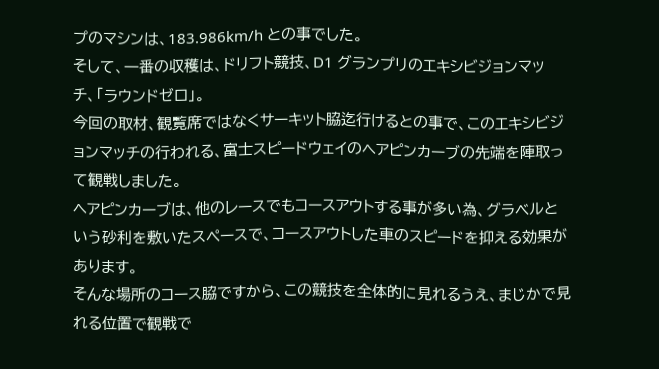プのマシンは、183.986km/h との事でした。
そして、一番の収穫は、ドリフト競技、D1 グランプリのエキシビジョンマッ
チ、「ラウンドゼロ」。
今回の取材、観覧席ではなくサーキット脇迄行けるとの事で、このエキシビジ
ョンマッチの行われる、富士スピードウェイのヘアピンカーブの先端を陣取っ
て観戦しました。
ヘアピンカーブは、他のレースでもコースアウトする事が多い為、グラベルと
いう砂利を敷いたスペースで、コースアウトした車のスピードを抑える効果が
あります。
そんな場所のコース脇ですから、この競技を全体的に見れるうえ、まじかで見
れる位置で観戦で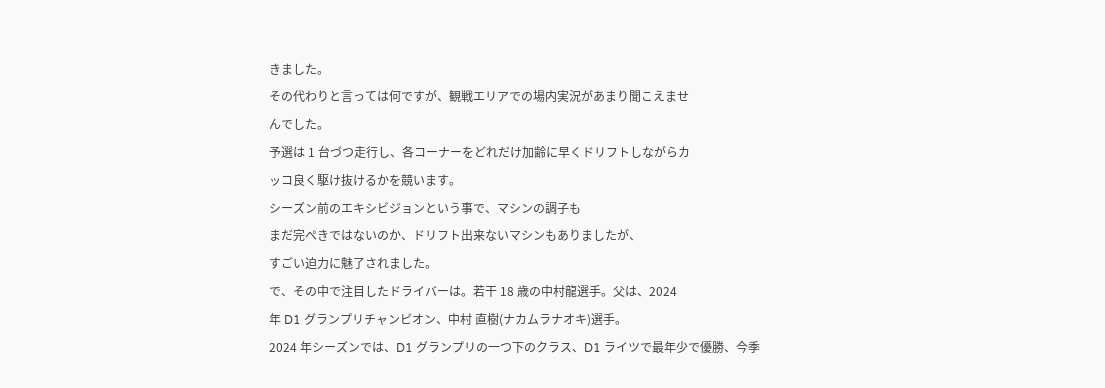きました。
その代わりと言っては何ですが、観戦エリアでの場内実況があまり聞こえませ
んでした。
予選は 1 台づつ走行し、各コーナーをどれだけ加齢に早くドリフトしながらカ
ッコ良く駆け抜けるかを競います。
シーズン前のエキシビジョンという事で、マシンの調子も
まだ完ぺきではないのか、ドリフト出来ないマシンもありましたが、
すごい迫力に魅了されました。
で、その中で注目したドライバーは。若干 18 歳の中村龍選手。父は、2024
年 D1 グランプリチャンピオン、中村 直樹(ナカムラナオキ)選手。
2024 年シーズンでは、D1 グランプリの一つ下のクラス、D1 ライツで最年少で優勝、今季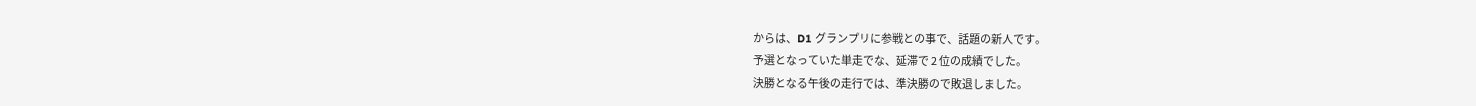からは、D1 グランプリに参戦との事で、話題の新人です。
予選となっていた単走でな、延滞で 2 位の成績でした。
決勝となる午後の走行では、準決勝ので敗退しました。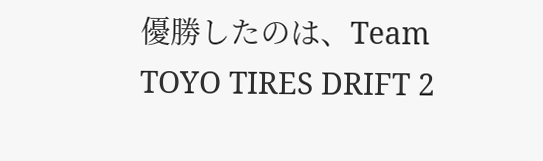優勝したのは、Team TOYO TIRES DRIFT 2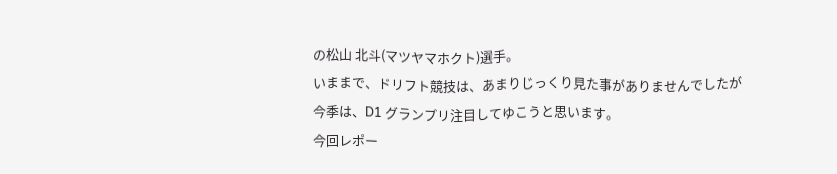の松山 北斗(マツヤマホクト)選手。
いままで、ドリフト競技は、あまりじっくり見た事がありませんでしたが
今季は、D1 グランプリ注目してゆこうと思います。
今回レポー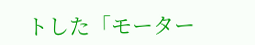トした「モーター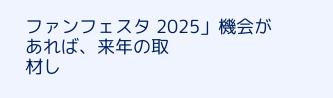ファンフェスタ 2025」機会があれば、来年の取
材し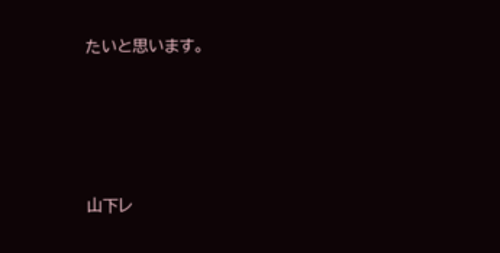たいと思います。






山下レ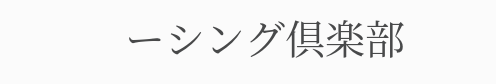ーシング倶楽部